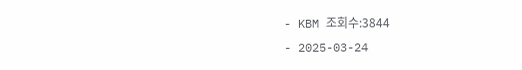- KBM 조회수:3844
- 2025-03-24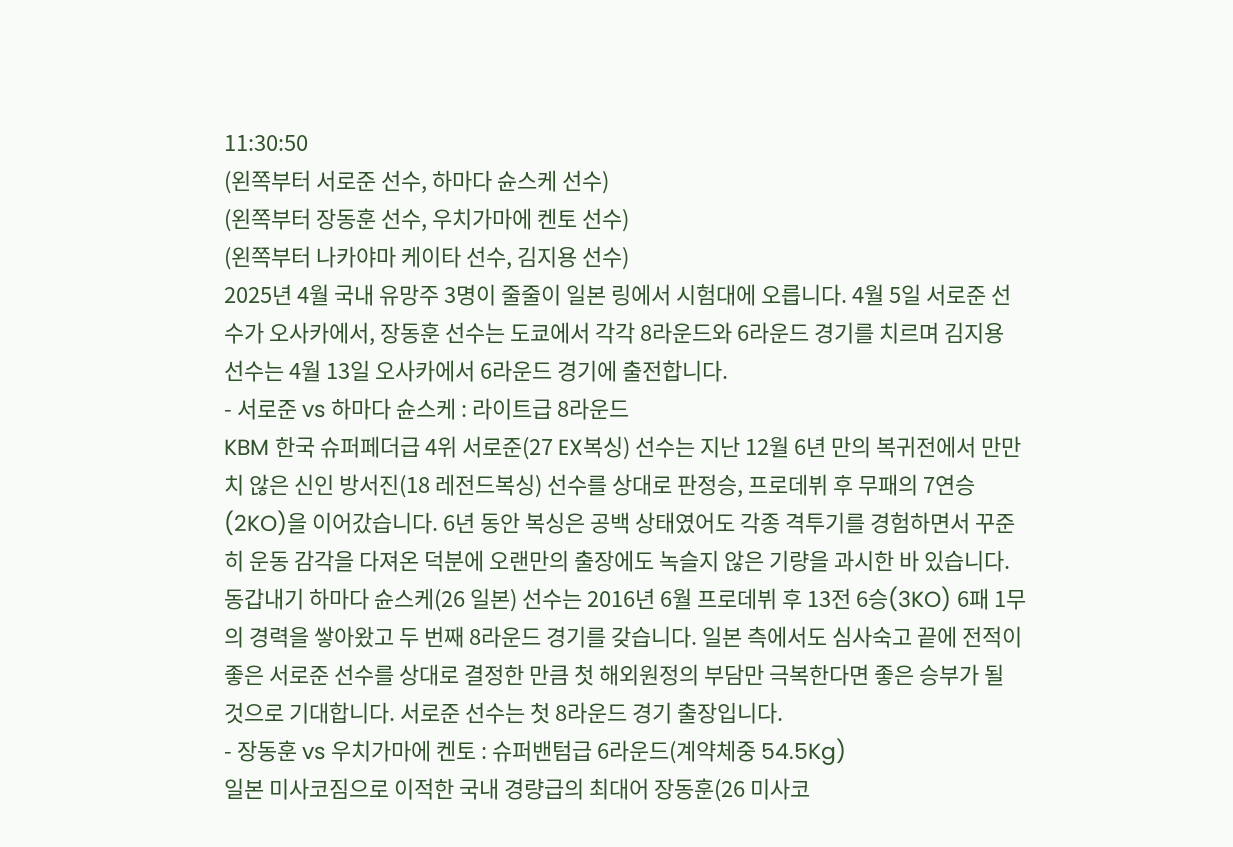11:30:50
(왼쪽부터 서로준 선수, 하마다 슌스케 선수)
(왼쪽부터 장동훈 선수, 우치가마에 켄토 선수)
(왼쪽부터 나카야마 케이타 선수, 김지용 선수)
2025년 4월 국내 유망주 3명이 줄줄이 일본 링에서 시험대에 오릅니다. 4월 5일 서로준 선수가 오사카에서, 장동훈 선수는 도쿄에서 각각 8라운드와 6라운드 경기를 치르며 김지용 선수는 4월 13일 오사카에서 6라운드 경기에 출전합니다.
- 서로준 vs 하마다 슌스케 : 라이트급 8라운드
KBM 한국 슈퍼페더급 4위 서로준(27 EX복싱) 선수는 지난 12월 6년 만의 복귀전에서 만만치 않은 신인 방서진(18 레전드복싱) 선수를 상대로 판정승, 프로데뷔 후 무패의 7연승(2KO)을 이어갔습니다. 6년 동안 복싱은 공백 상태였어도 각종 격투기를 경험하면서 꾸준히 운동 감각을 다져온 덕분에 오랜만의 출장에도 녹슬지 않은 기량을 과시한 바 있습니다. 동갑내기 하마다 슌스케(26 일본) 선수는 2016년 6월 프로데뷔 후 13전 6승(3KO) 6패 1무의 경력을 쌓아왔고 두 번째 8라운드 경기를 갖습니다. 일본 측에서도 심사숙고 끝에 전적이 좋은 서로준 선수를 상대로 결정한 만큼 첫 해외원정의 부담만 극복한다면 좋은 승부가 될 것으로 기대합니다. 서로준 선수는 첫 8라운드 경기 출장입니다.
- 장동훈 vs 우치가마에 켄토 : 슈퍼밴텀급 6라운드(계약체중 54.5Kg)
일본 미사코짐으로 이적한 국내 경량급의 최대어 장동훈(26 미사코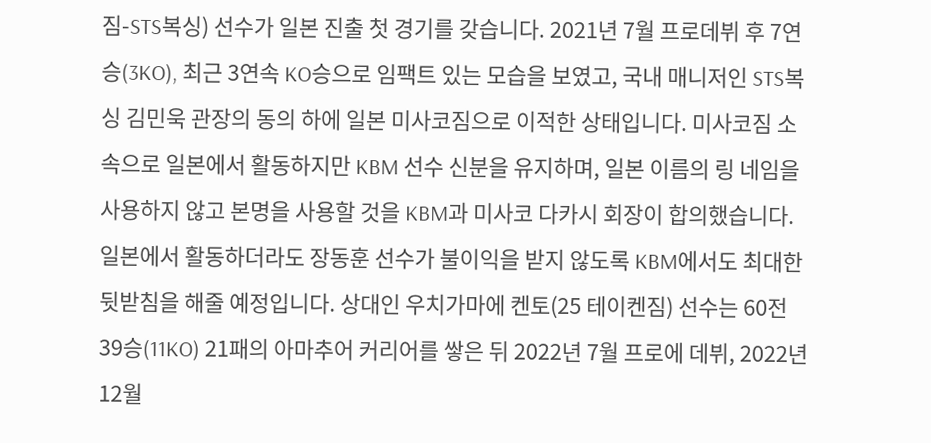짐-STS복싱) 선수가 일본 진출 첫 경기를 갖습니다. 2021년 7월 프로데뷔 후 7연승(3KO), 최근 3연속 KO승으로 임팩트 있는 모습을 보였고, 국내 매니저인 STS복싱 김민욱 관장의 동의 하에 일본 미사코짐으로 이적한 상태입니다. 미사코짐 소속으로 일본에서 활동하지만 KBM 선수 신분을 유지하며, 일본 이름의 링 네임을 사용하지 않고 본명을 사용할 것을 KBM과 미사코 다카시 회장이 합의했습니다. 일본에서 활동하더라도 장동훈 선수가 불이익을 받지 않도록 KBM에서도 최대한 뒷받침을 해줄 예정입니다. 상대인 우치가마에 켄토(25 테이켄짐) 선수는 60전 39승(11KO) 21패의 아마추어 커리어를 쌓은 뒤 2022년 7월 프로에 데뷔, 2022년 12월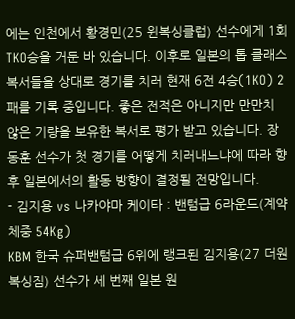에는 인천에서 황경민(25 윈복싱클럽) 선수에게 1회TKO승을 거둔 바 있습니다. 이후로 일본의 톱 클래스 복서들을 상대로 경기를 치러 현재 6전 4승(1KO) 2패를 기록 중입니다. 좋은 전적은 아니지만 만만치 않은 기량을 보유한 복서로 평가 받고 있습니다. 장동훈 선수가 첫 경기를 어떻게 치러내느냐에 따라 향후 일본에서의 활동 방향이 결정될 전망입니다.
- 김지용 vs 나카야마 케이타 : 밴텀급 6라운드(계약체중 54Kg)
KBM 한국 슈퍼밴텀급 6위에 랭크된 김지용(27 더원복싱짐) 선수가 세 번째 일본 원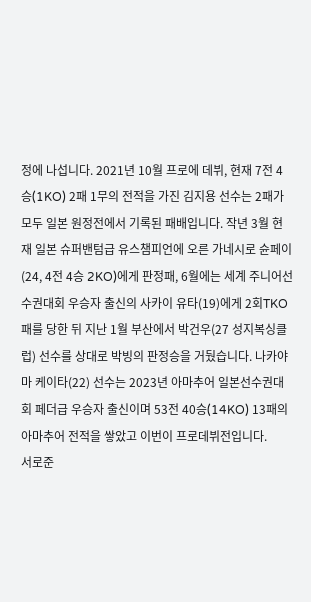정에 나섭니다. 2021년 10월 프로에 데뷔, 현재 7전 4승(1KO) 2패 1무의 전적을 가진 김지용 선수는 2패가 모두 일본 원정전에서 기록된 패배입니다. 작년 3월 현재 일본 슈퍼밴텀급 유스챔피언에 오른 가네시로 슌페이(24, 4전 4승 2KO)에게 판정패, 6월에는 세계 주니어선수권대회 우승자 출신의 사카이 유타(19)에게 2회TKO패를 당한 뒤 지난 1월 부산에서 박건우(27 성지복싱클럽) 선수를 상대로 박빙의 판정승을 거뒀습니다. 나카야마 케이타(22) 선수는 2023년 아마추어 일본선수권대회 페더급 우승자 출신이며 53전 40승(14KO) 13패의 아마추어 전적을 쌓았고 이번이 프로데뷔전입니다.
서로준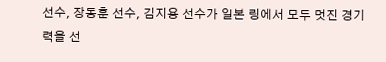선수, 장동훈 선수, 김지용 선수가 일본 링에서 모두 멋진 경기력을 선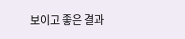보이고 좋은 결과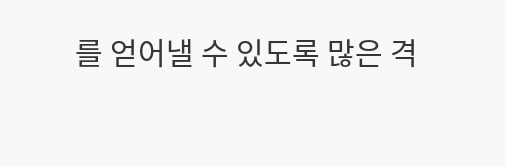를 얻어낼 수 있도록 많은 격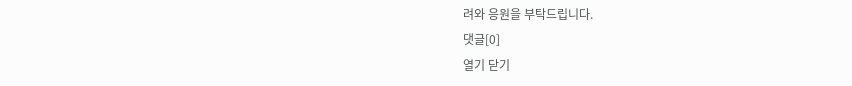려와 응원을 부탁드립니다.
댓글[0]
열기 닫기